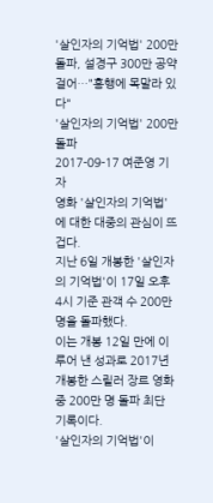'살인자의 기억법' 200만 돌파, 설경구 300만 공약 걸어…"흥행에 목말라 있다"
'살인자의 기억법' 200만 돌파
2017-09-17 여준영 기자
영화 '살인자의 기억법'에 대한 대중의 관심이 뜨겁다.
지난 6일 개봉한 '살인자의 기억법'이 17일 오후 4시 기준 관객 수 200만 명을 돌파했다.
이는 개봉 12일 만에 이루어 낸 성과로 2017년 개봉한 스릴러 장르 영화 중 200만 명 돌파 최단 기록이다.
'살인자의 기억법'이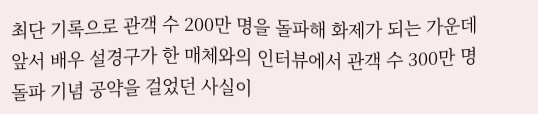최단 기록으로 관객 수 200만 명을 돌파해 화제가 되는 가운데 앞서 배우 설경구가 한 매체와의 인터뷰에서 관객 수 300만 명 돌파 기념 공약을 걸었던 사실이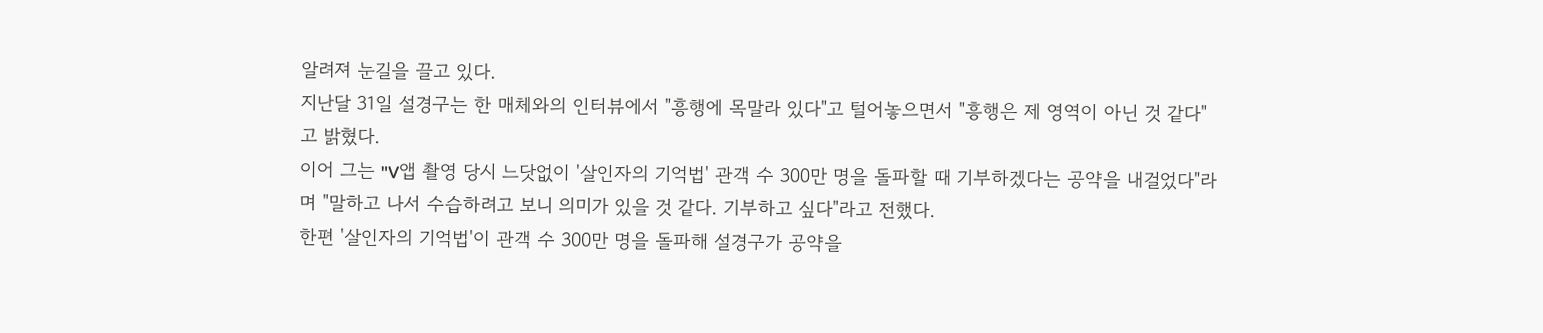알려져 눈길을 끌고 있다.
지난달 31일 설경구는 한 매체와의 인터뷰에서 "흥행에 목말라 있다"고 털어놓으면서 "흥행은 제 영역이 아닌 것 같다"고 밝혔다.
이어 그는 "V앱 촬영 당시 느닷없이 '살인자의 기억법' 관객 수 300만 명을 돌파할 때 기부하겠다는 공약을 내걸었다"라며 "말하고 나서 수습하려고 보니 의미가 있을 것 같다. 기부하고 싶다"라고 전했다.
한편 '살인자의 기억법'이 관객 수 300만 명을 돌파해 설경구가 공약을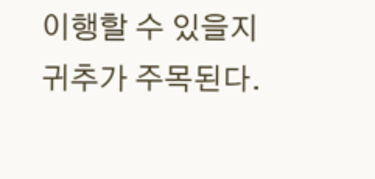이행할 수 있을지 귀추가 주목된다.